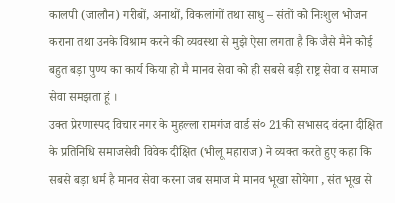कालपी (जालौन) गरीबों, अनाथों, विकलांगों तथा साधु – संतों को निःशुल भोजन कराना तथा उनके विश्राम करने की व्यवस्था से मुझे ऐसा लगता है कि जैसे मैने कोई बहुत बड़ा पुण्य का कार्य किया हो मै मानव सेवा को ही सबसे बड़ी राष्ट्र सेवा व समाज सेवा समझता हूं ।
उक्त प्रेरणास्पद विचार नगर के मुहल्ला रामगंज वार्ड सं० 21की सभासद वंदना दीक्षित के प्रतिनिधि समाजसेवी विवेक दीक्षित (भीलू महाराज) ने व्यक्त करते हुए कहा कि सबसे बड़ा धर्म है मानव सेवा करना जब समाज मे मानव भूखा सोयेगा , संत भूख से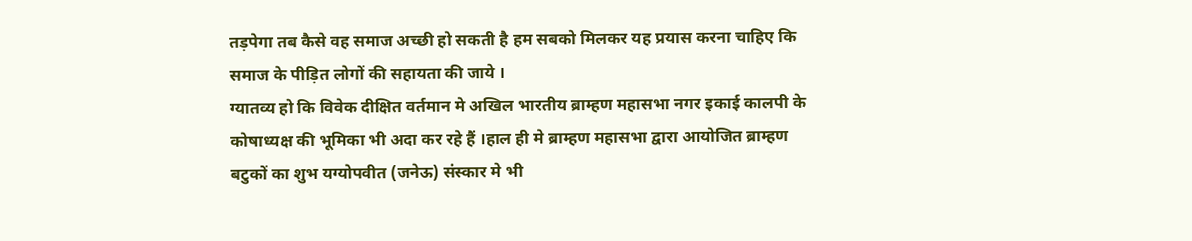तड़पेगा तब कैसे वह समाज अच्छी हो सकती है हम सबको मिलकर यह प्रयास करना चाहिए कि समाज के पीड़ित लोगों की सहायता की जाये ।
ग्यातव्य हो कि विवेक दीक्षित वर्तमान मे अखिल भारतीय ब्राम्हण महासभा नगर इकाई कालपी के कोषाध्यक्ष की भूमिका भी अदा कर रहे हैं ।हाल ही मे ब्राम्हण महासभा द्वारा आयोजित ब्राम्हण बटुकों का शुभ यग्योपवीत (जनेऊ) संस्कार मे भी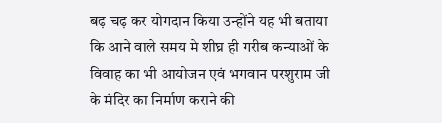बढ़ चढ़ कर योगदान किया उन्होंने यह भी बताया कि आने वाले समय मे शीघ्र ही गरीब कन्याओं के विवाह का भी आयोजन एवं भगवान परशुराम जी के मंदिर का निर्माण कराने की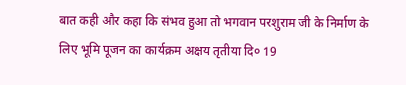बात कही और कहा कि संभव हुआ तो भगवान परशुराम जी के निर्माण के लिए भूमि पूजन का कार्यक्रम अक्षय तृतीया दि० 19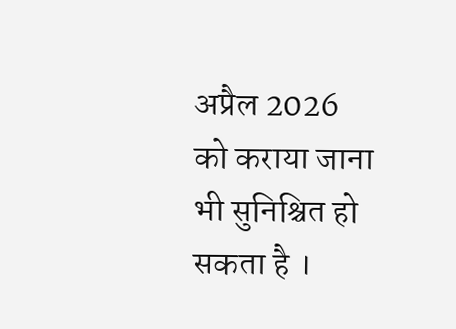अप्रैल 2026 को कराया जाना भी सुनिश्चित हो सकता है ।